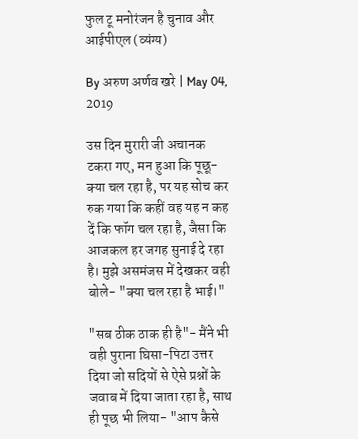फुल टू मनोरंजन है चुनाव और आईपीएल (व्यंग्य)

By अरुण अर्णव खरे | May 04, 2019

उस दिन मुरारी जी अचानक टकरा गए, मन हुआ कि पूछू- क्या चल रहा है, पर यह सोच कर रुक गया कि कहीं वह यह न कह दें कि फॉग चल रहा है, जैसा कि आजकल हर जगह सुनाई दे रहा है। मुझे असमंजस में देखकर वही बोले- "क्या चल रहा है भाई।"

"सब ठीक ठाक ही है"- मैंने भी वही पुराना घिसा-पिटा उत्तर दिया जो सदियों से ऐसे प्रश्नों के जवाब में दिया जाता रहा है, साथ ही पूछ भी लिया- "आप कैसे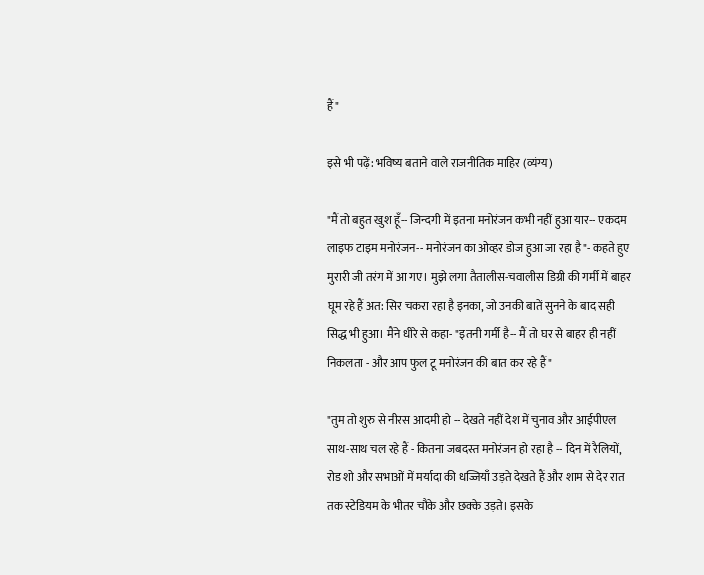हैं"

इसे भी पढ़ें: भविष्य बताने वाले राजनीतिक माहिर (व्यंग्य)

"मैं तो बहुत खुश हूँ-- जिन्दगी में इतना मनोरंजन कभी नहीं हुआ यार-- एकदम लाइफ टाइम मनोरंजन-- मनोरंजन का ओव्हर डोज हुआ जा रहा है"- कहते हुए मुरारी जी तरंग में आ गए। मुझे लगा तैतालीस-चवालीस डिग्री की गर्मी में बाहर घूम रहे हैं अत: सिर चकरा रहा है इनका, जो उनकी बातें सुनने के बाद सही सिद्ध भी हुआ। मैंने धीरे से कहा- "इतनी गर्मी है-- मैं तो घर से बाहर ही नहीं निकलता - और आप फुल टू मनोरंजन की बात कर रहे हैं"

"तुम तो शुरु से नीरस आदमी हो -- देखते नहीं देश में चुनाव और आईपीएल साथ-साथ चल रहे हैं - कितना जबदस्त मनोरंजन हो रहा है -- दिन में रैलियों, रोड शो और सभाओं में मर्यादा की धज्जियाँ उड़ते देखते हैं और शाम से देर रात तक स्टेडियम के भीतर चौके और छक्के उड़ते। इसके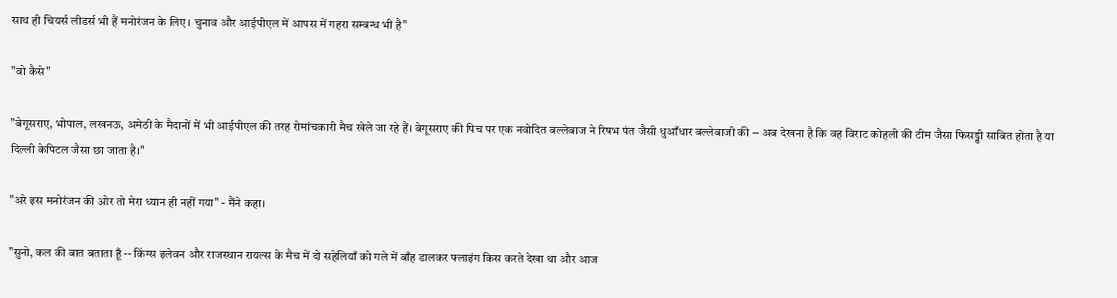साथ ही चियर्स लीडर्स भी हैं मनोरंजन के लिए। चुनाव और आईपीएल में आपस में गहरा सम्बन्ध भी है"

"वो कैसे"

"बेगूसराए, भोपाल, लखनऊ, अमेठी के मैदानों में भी आईपीएल की तरह रोमांचकारी मैच खेले जा रहे हैं। बेगूसराए की पिच पर एक नवोदित बल्लेबाज ने रिषभ पंत जैसी धुआँधार बल्लेबाजी की -- अब देखना है कि वह विराट कोहली की टीम जैसा फिसड्डी साबित होता है या दिल्ली केपिटल जैसा छा जाता है।"

"अरे इस मनोरंजन की ओर तो मेरा ध्यान ही नहीं गया" - मैंने कहा।

"सुनो, कल की बात बताता हूँ -- किंग्स इलेवन और राजस्थान रायल्स के मैच में दो सहेलियाँ को गले में बाँह डालकर फ्लाइंग किस करते देखा था और आज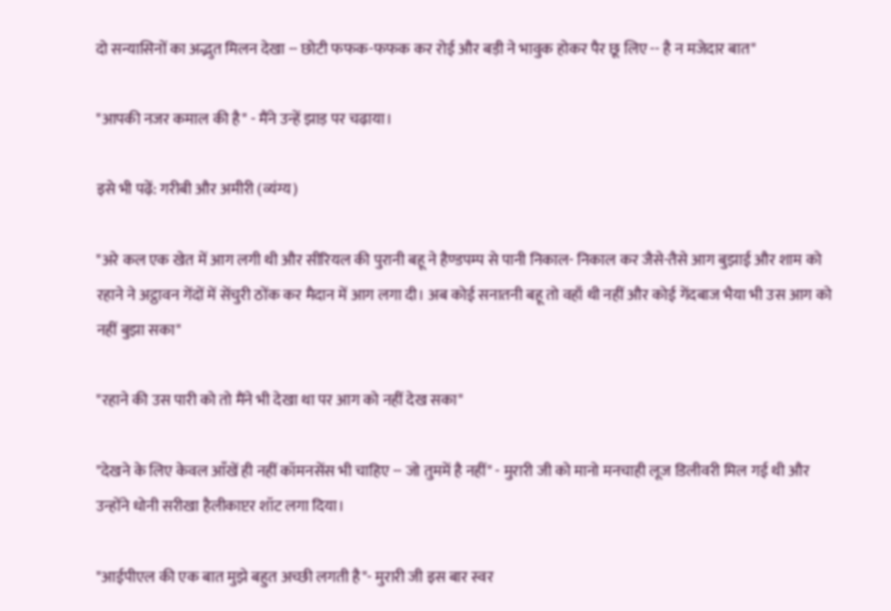दो सन्यासिनों का अद्भुत मिलन देखा -- छोटी फफक-फफक कर रोई और बड़ी ने भावुक होकर पैर छू लिए -- है न मजेदार बात"

"आपकी नजर कमाल की है" - मैंने उन्हें झाड़ पर चढ़ाया।

इसे भी पढ़ें: गरीबी और अमीरी (व्यंग्य)

"अरे कल एक खेत में आग लगी थी और सीरियल की पुरानी बहू ने हैण्डपम्प से पानी निकाल- निकाल कर जैसे-तैसे आग बुझाई और शाम को रहाने ने अट्ठावन गेंदों में सेंचुरी ठोंक कर मैदान में आग लगा दी। अब कोई सनातनी बहू तो वहाँ थी नहीं और कोई गेंदबाज भैया भी उस आग को नहीं बुझा सका"

"रहाने की उस पारी को तो मैंने भी देखा था पर आग को नहीं देख सका"

"देखने के लिए केवल आँखें ही नहीं कॉमनसेंस भी चाहिए -- जो तुममें है नहीं" - मुरारी जी को मानो मनचाही लूज डिलीवरी मिल गई थी और उन्होंने धोनी सरीखा हैलीकाप्टर शॉट लगा दिया।

"आईपीएल की एक बात मुझे बहुत अच्छी लगती है"- मुरारी जी इस बार स्वर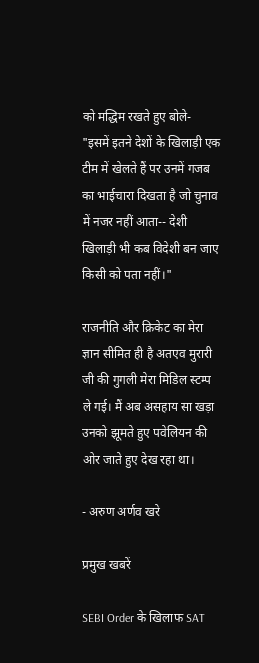को मद्धिम रखते हुए बोले- "इसमें इतने देशों के खिलाड़ी एक टीम में खेलते हैं पर उनमें गजब का भाईचारा दिखता है जो चुनाव में नजर नहीं आता-- देशी खिलाड़ी भी कब विदेशी बन जाए किसी को पता नहीं।"

राजनीति और क्रिकेट का मेरा ज्ञान सीमित ही है अतएव मुरारी जी की गुगली मेरा मिडिल स्टम्प ले गई। मैं अब असहाय सा खड़ा उनको झूमते हुए पवेलियन की ओर जाते हुए देख रहा था।

- अरुण अर्णव खरे

प्रमुख खबरें

SEBI Order के खिलाफ SAT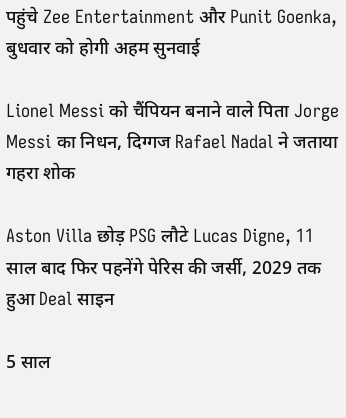पहुंचे Zee Entertainment और Punit Goenka, बुधवार को होगी अहम सुनवाई

Lionel Messi को चैंपियन बनाने वाले पिता Jorge Messi का निधन, दिग्गज Rafael Nadal ने जताया गहरा शोक

Aston Villa छोड़ PSG लौटे Lucas Digne, 11 साल बाद फिर पहनेंगे पेरिस की जर्सी, 2029 तक हुआ Deal साइन

5 साल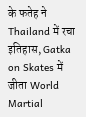के फतेह ने Thailand में रचा इतिहास, Gatka on Skates में जीता World Martial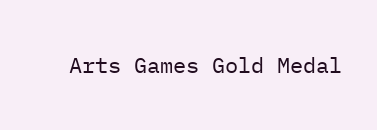Arts Games Gold Medal